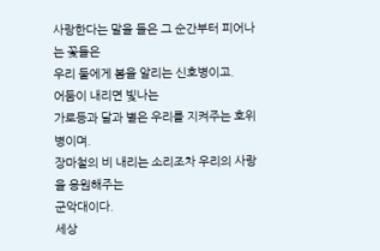사랑한다는 말을 들은 그 순간부터 피어나는 꽃들은
우리 둘에게 봄을 알리는 신호병이고.
어둠이 내리면 빛나는
가로등과 달과 별은 우리를 지켜주는 호위병이며.
장마철의 비 내리는 소리조차 우리의 사랑을 응원해주는
군악대이다.
세상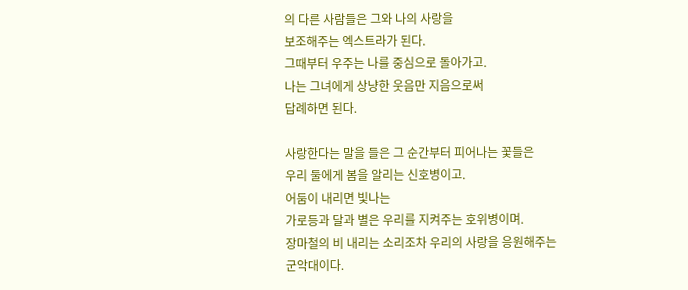의 다른 사람들은 그와 나의 사랑을
보조해주는 엑스트라가 된다.
그때부터 우주는 나를 중심으로 돌아가고.
나는 그녀에게 상냥한 웃음만 지음으로써
답례하면 된다.

사랑한다는 말을 들은 그 순간부터 피어나는 꽃들은
우리 둘에게 봄을 알리는 신호병이고.
어둠이 내리면 빛나는
가로등과 달과 별은 우리를 지켜주는 호위병이며.
장마철의 비 내리는 소리조차 우리의 사랑을 응원해주는
군악대이다.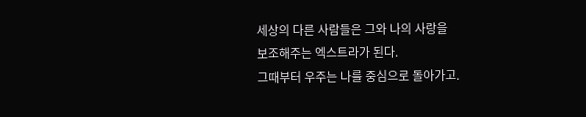세상의 다른 사람들은 그와 나의 사랑을
보조해주는 엑스트라가 된다.
그때부터 우주는 나를 중심으로 돌아가고.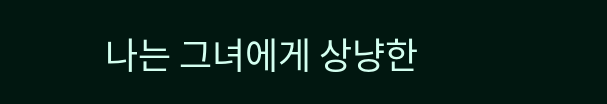나는 그녀에게 상냥한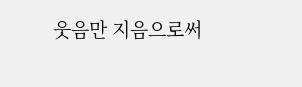웃음만 지음으로써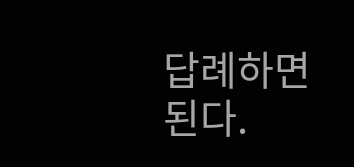답례하면 된다.